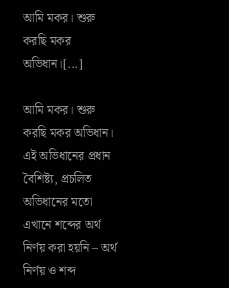আমি মকর। শুরু করছি মকর অভিধান।[...]

আমি মকর। শুরু করছি মকর অভিধান। এই অভিধানের প্রধান বৈশিষ্ট্য, প্রচলিত অভিধানের মতো এখানে শব্দের অর্থ নির্ণয় করা হয়নি – অর্থ নির্ণয় ও শব্দ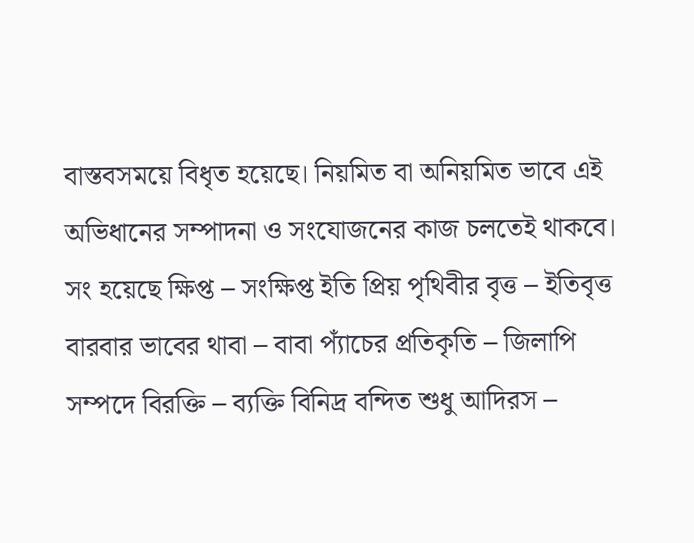বাস্তবসময়ে বিধৃত হয়েছে। নিয়মিত বা অনিয়মিত ভাবে এই অভিধানের সম্পাদনা ও সংযোজনের কাজ চলতেই থাকবে। সং হয়েছে ক্ষিপ্ত – সংক্ষিপ্ত ইতি প্রিয় পৃথিবীর বৃত্ত – ইতিবৃত্ত বারবার ভাবের থাবা – বাবা প্যাঁচের প্রতিকৃতি – জিলাপি সম্পদে বিরক্তি – ব্যক্তি বিনিদ্র বন্দিত শুধু আদিরস –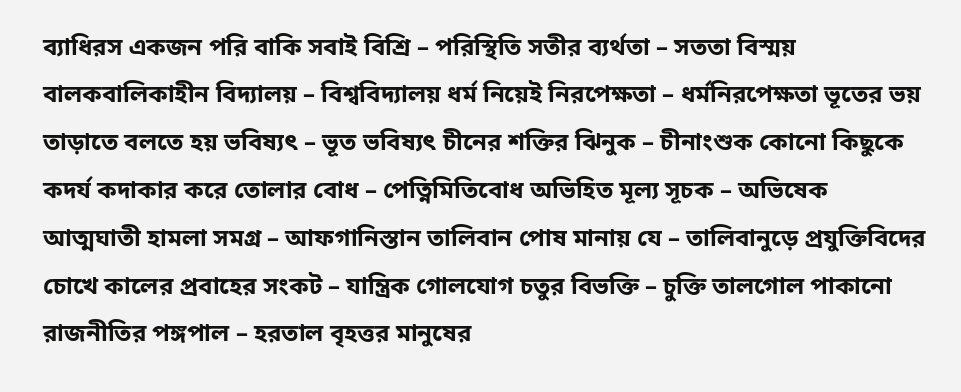ব্যাধিরস একজন পরি বাকি সবাই বিশ্রি – পরিস্থিতি সতীর ব্যর্থতা – সততা বিস্ময় বালকবালিকাহীন বিদ্যালয় – বিশ্ববিদ্যালয় ধর্ম নিয়েই নিরপেক্ষতা – ধর্মনিরপেক্ষতা ভূতের ভয় তাড়াতে বলতে হয় ভবিষ্যৎ – ভূত ভবিষ্যৎ চীনের শক্তির ঝিনুক – চীনাংশুক কোনো কিছুকে কদর্য কদাকার করে তোলার বোধ – পেত্নিমিতিবোধ অভিহিত মূল্য সূচক – অভিষেক আত্মঘাতী হামলা সমগ্র – আফগানিস্তান তালিবান পোষ মানায় যে – তালিবানুড়ে প্রযুক্তিবিদের চোখে কালের প্রবাহের সংকট – যান্ত্রিক গোলযোগ চতুর বিভক্তি – চুক্তি তালগোল পাকানো রাজনীতির পঙ্গপাল – হরতাল বৃহত্তর মানুষের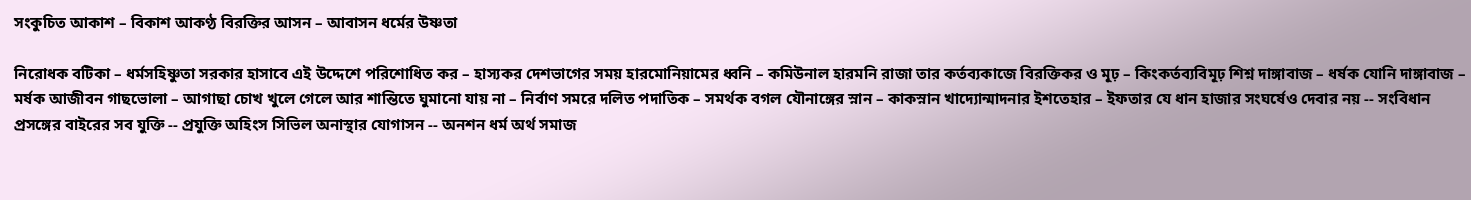সংকুচিত আকাশ – বিকাশ আকণ্ঠ বিরক্তির আসন – আবাসন ধর্মের উষ্ণতা

নিরোধক বটিকা – ধর্মসহিষ্ণুতা সরকার হাসাবে এই উদ্দেশে পরিশোধিত কর – হাস্যকর দেশভাগের সময় হারমোনিয়ামের ধ্বনি – কমিউনাল হারমনি রাজা তার কর্তব্যকাজে বিরক্তিকর ও মূঢ় – কিংকর্তব্যবিমূঢ় শিশ্ন দাঙ্গাবাজ – ধর্ষক যোনি দাঙ্গাবাজ – মর্ষক আজীবন গাছভোলা – আগাছা চোখ খুলে গেলে আর শান্তিতে ঘুমানো যায় না – নির্বাণ সমরে দলিত পদাতিক – সমর্থক বগল যৌনাঙ্গের স্নান – কাকস্নান খাদ্যোন্মাদনার ইশতেহার – ইফতার যে ধান হাজার সংঘর্ষেও দেবার নয় -- সংবিধান প্রসঙ্গের বাইরের সব যুক্তি -- প্রযুক্তি অহিংস সিভিল অনাস্থার যোগাসন -- অনশন ধর্ম অর্থ সমাজ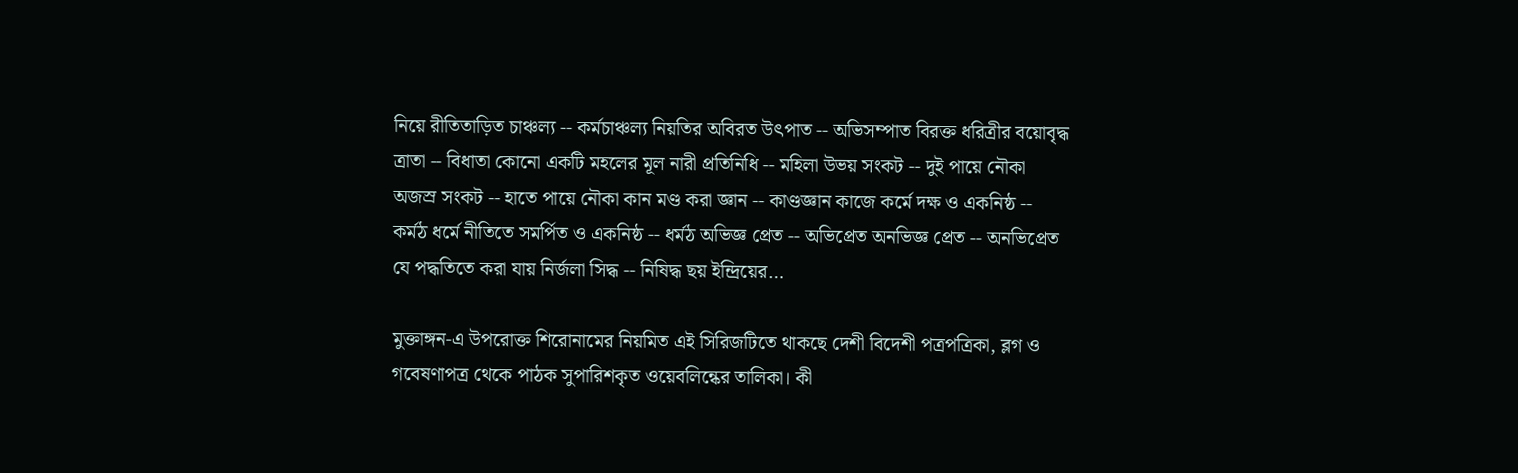নিয়ে রীতিতাড়িত চাঞ্চল্য -- কর্মচাঞ্চল্য নিয়তির অবিরত উৎপাত -- অভিসম্পাত বিরক্ত ধরিত্রীর বয়োবৃদ্ধ ত্রাতা -- বিধাতা কোনো একটি মহলের মূল নারী প্রতিনিধি -- মহিলা উভয় সংকট -- দুই পায়ে নৌকা অজস্র সংকট -- হাতে পায়ে নৌকা কান মণ্ড করা জ্ঞান -- কাণ্ডজ্ঞান কাজে কর্মে দক্ষ ও একনিষ্ঠ -- কর্মঠ ধর্মে নীতিতে সমর্পিত ও একনিষ্ঠ -- ধর্মঠ অভিজ্ঞ প্রেত -- অভিপ্রেত অনভিজ্ঞ প্রেত -- অনভিপ্রেত যে পদ্ধতিতে করা যায় নির্জলা সিদ্ধ -- নিষিদ্ধ ছয় ইন্দ্রিয়ের…

মুক্তাঙ্গন-এ উপরোক্ত শিরোনামের নিয়মিত এই সিরিজটিতে থাকছে দেশী বিদেশী পত্রপত্রিকা, ব্লগ ও গবেষণাপত্র থেকে পাঠক সুপারিশকৃত ওয়েবলিন্কের তালিকা। কী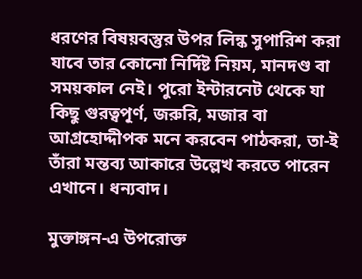ধরণের বিষয়বস্তুর উপর লিন্ক সুপারিশ করা যাবে তার কোনো নির্দিষ্ট নিয়ম, মানদণ্ড বা সময়কাল নেই। পুরো ইন্টারনেট থেকে যা কিছু গুরত্বপূর্ণ, জরুরি, মজার বা আগ্রহোদ্দীপক মনে করবেন পাঠকরা, তা-ই তাঁরা মন্তব্য আকারে উল্লেখ করতে পারেন এখানে। ধন্যবাদ।

মুক্তাঙ্গন-এ উপরোক্ত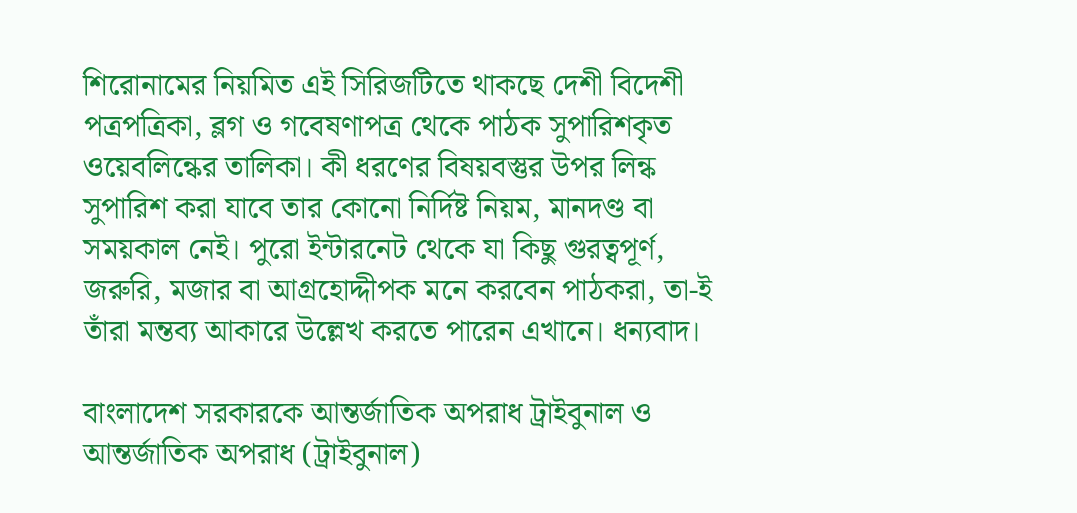শিরোনামের নিয়মিত এই সিরিজটিতে থাকছে দেশী বিদেশী পত্রপত্রিকা, ব্লগ ও গবেষণাপত্র থেকে পাঠক সুপারিশকৃত ওয়েবলিন্কের তালিকা। কী ধরণের বিষয়বস্তুর উপর লিন্ক সুপারিশ করা যাবে তার কোনো নির্দিষ্ট নিয়ম, মানদণ্ড বা সময়কাল নেই। পুরো ইন্টারনেট থেকে যা কিছু গুরত্বপূর্ণ, জরুরি, মজার বা আগ্রহোদ্দীপক মনে করবেন পাঠকরা, তা-ই তাঁরা মন্তব্য আকারে উল্লেখ করতে পারেন এখানে। ধন্যবাদ।

বাংলাদেশ সরকারকে আন্তর্জাতিক অপরাধ ট্রাইবুনাল ও আন্তর্জাতিক অপরাধ (ট্রাইবুনাল)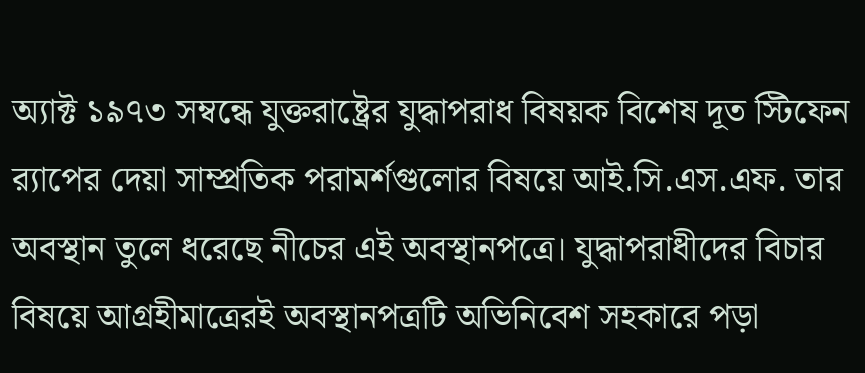অ্যাক্ট ১৯৭৩ সম্বন্ধে যুক্তরাষ্ট্রের যুদ্ধাপরাধ বিষয়ক বিশেষ দূত স্টিফেন র‌্যাপের দেয়া সাম্প্রতিক পরামর্শগুলোর বিষয়ে আই.সি.এস.এফ. তার অবস্থান তুলে ধরেছে নীচের এই অবস্থানপত্রে। যুদ্ধাপরাধীদের বিচার বিষয়ে আগ্রহীমাত্রেরই অবস্থানপত্রটি অভিনিবেশ সহকারে পড়া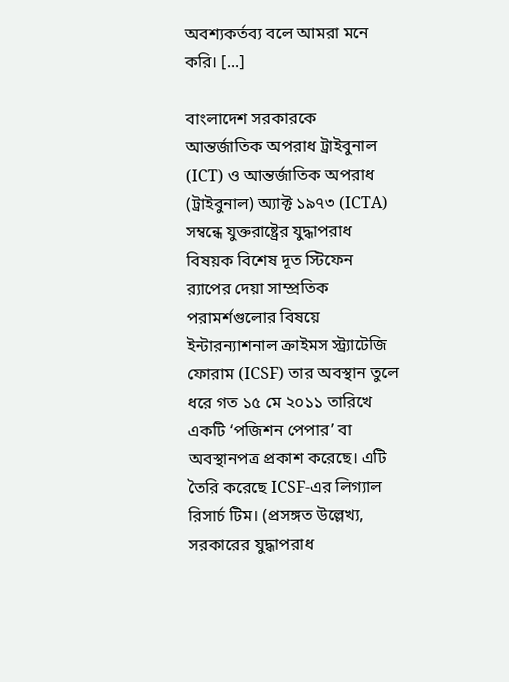অবশ্যকর্তব্য বলে আমরা মনে করি। [...]

বাংলাদেশ সরকারকে আন্তর্জাতিক অপরাধ ট্রাইবুনাল (ICT) ও আন্তর্জাতিক অপরাধ (ট্রাইবুনাল) অ্যাক্ট ১৯৭৩ (ICTA) সম্বন্ধে যুক্তরাষ্ট্রের যুদ্ধাপরাধ বিষয়ক বিশেষ দূত স্টিফেন র‌্যাপের দেয়া সাম্প্রতিক পরামর্শগুলোর বিষয়ে ইন্টারন্যাশনাল ক্রাইমস স্ট্র্যাটেজি ফোরাম (ICSF) তার অবস্থান তুলে ধরে গত ১৫ মে ২০১১ তারিখে একটি ‘পজিশন পেপার’ বা অবস্থানপত্র প্রকাশ করেছে। এটি তৈরি করেছে ICSF-এর লিগ্যাল রিসার্চ টিম। (প্রসঙ্গত উল্লেখ্য, সরকারের যুদ্ধাপরাধ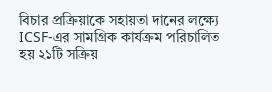বিচার প্রক্রিয়াকে সহায়তা দানের লক্ষ্যে ICSF-এর সামগ্রিক কার্যক্রম পরিচালিত হয় ২১টি সক্রিয়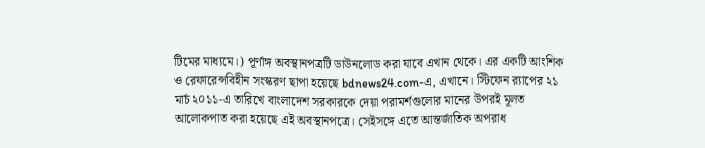টিমের মাধ্যমে।) পূর্ণাঙ্গ অবস্থানপত্রটি ডাউনলোড করা যাবে এখান থেকে। এর একটি আংশিক ও রেফারেন্সবিহীন সংস্করণ ছাপা হয়েছে bdnews24.com-এ, এখানে। স্টিফেন র‌্যাপের ২১ মার্চ ২০১১-এ তারিখে বাংলাদেশ সরকারকে দেয়া পরামর্শগুলোর মানের উপরই মূলত আলোকপাত করা হয়েছে এই অবস্থানপত্রে। সেইসঙ্গে এতে আন্তর্জাতিক অপরাধ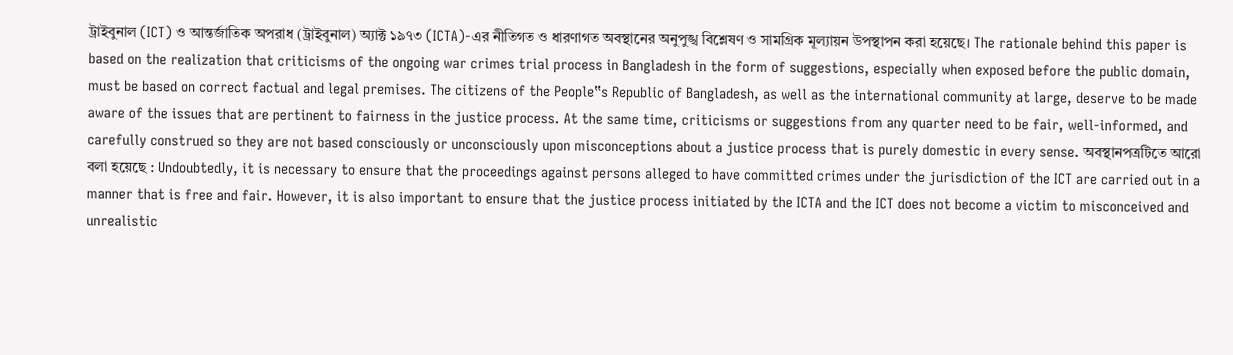ট্রাইবুনাল (ICT) ও আন্তর্জাতিক অপরাধ (ট্রাইবুনাল) অ্যাক্ট ১৯৭৩ (ICTA)-এর নীতিগত ও ধারণাগত অবস্থানের অনুপুঙ্খ বিশ্লেষণ ও সামগ্রিক মূল্যায়ন উপস্থাপন করা হয়েছে। The rationale behind this paper is based on the realization that criticisms of the ongoing war crimes trial process in Bangladesh in the form of suggestions, especially when exposed before the public domain, must be based on correct factual and legal premises. The citizens of the People‟s Republic of Bangladesh, as well as the international community at large, deserve to be made aware of the issues that are pertinent to fairness in the justice process. At the same time, criticisms or suggestions from any quarter need to be fair, well-informed, and carefully construed so they are not based consciously or unconsciously upon misconceptions about a justice process that is purely domestic in every sense. অবস্থানপত্রটিতে আরো বলা হয়েছে : Undoubtedly, it is necessary to ensure that the proceedings against persons alleged to have committed crimes under the jurisdiction of the ICT are carried out in a manner that is free and fair. However, it is also important to ensure that the justice process initiated by the ICTA and the ICT does not become a victim to misconceived and unrealistic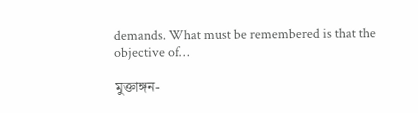demands. What must be remembered is that the objective of…

মুক্তাঙ্গন-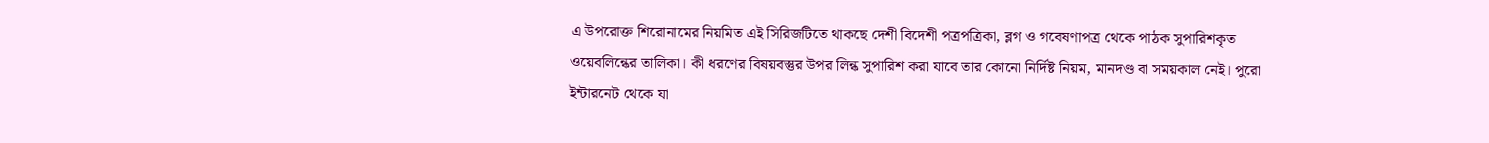এ উপরোক্ত শিরোনামের নিয়মিত এই সিরিজটিতে থাকছে দেশী বিদেশী পত্রপত্রিকা, ব্লগ ও গবেষণাপত্র থেকে পাঠক সুপারিশকৃত ওয়েবলিন্কের তালিকা। কী ধরণের বিষয়বস্তুর উপর লিন্ক সুপারিশ করা যাবে তার কোনো নির্দিষ্ট নিয়ম, মানদণ্ড বা সময়কাল নেই। পুরো ইন্টারনেট থেকে যা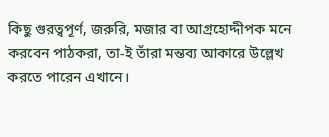কিছু গুরত্বপূর্ণ, জরুরি, মজার বা আগ্রহোদ্দীপক মনে করবেন পাঠকরা, তা-ই তাঁরা মন্তব্য আকারে উল্লেখ করতে পারেন এখানে।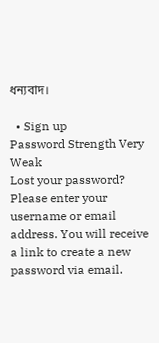ধন্যবাদ।

  • Sign up
Password Strength Very Weak
Lost your password? Please enter your username or email address. You will receive a link to create a new password via email.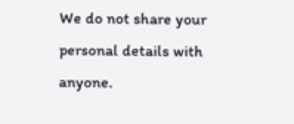We do not share your personal details with anyone.